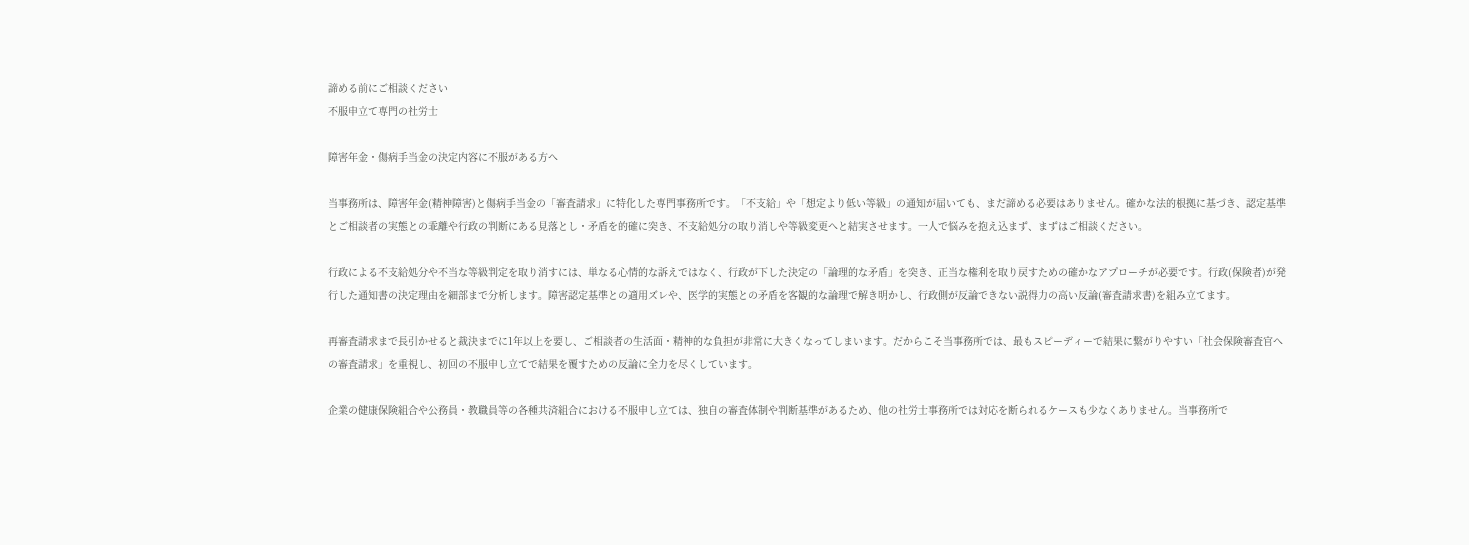諦める前にご相談ください
不服申立て専門の社労士

障害年金・傷病手当金の決定内容に不服がある方へ

当事務所は、障害年金(精神障害)と傷病手当金の「審査請求」に特化した専門事務所です。「不支給」や「想定より低い等級」の通知が届いても、まだ諦める必要はありません。確かな法的根拠に基づき、認定基準とご相談者の実態との乖離や行政の判断にある見落とし・矛盾を的確に突き、不支給処分の取り消しや等級変更へと結実させます。一人で悩みを抱え込まず、まずはご相談ください。

行政による不支給処分や不当な等級判定を取り消すには、単なる心情的な訴えではなく、行政が下した決定の「論理的な矛盾」を突き、正当な権利を取り戻すための確かなアプローチが必要です。行政(保険者)が発行した通知書の決定理由を細部まで分析します。障害認定基準との適用ズレや、医学的実態との矛盾を客観的な論理で解き明かし、行政側が反論できない説得力の高い反論(審査請求書)を組み立てます。

再審査請求まで長引かせると裁決までに1年以上を要し、ご相談者の生活面・精神的な負担が非常に大きくなってしまいます。だからこそ当事務所では、最もスピーディーで結果に繋がりやすい「社会保険審査官への審査請求」を重視し、初回の不服申し立てで結果を覆すための反論に全力を尽くしています。

企業の健康保険組合や公務員・教職員等の各種共済組合における不服申し立ては、独自の審査体制や判断基準があるため、他の社労士事務所では対応を断られるケースも少なくありません。当事務所で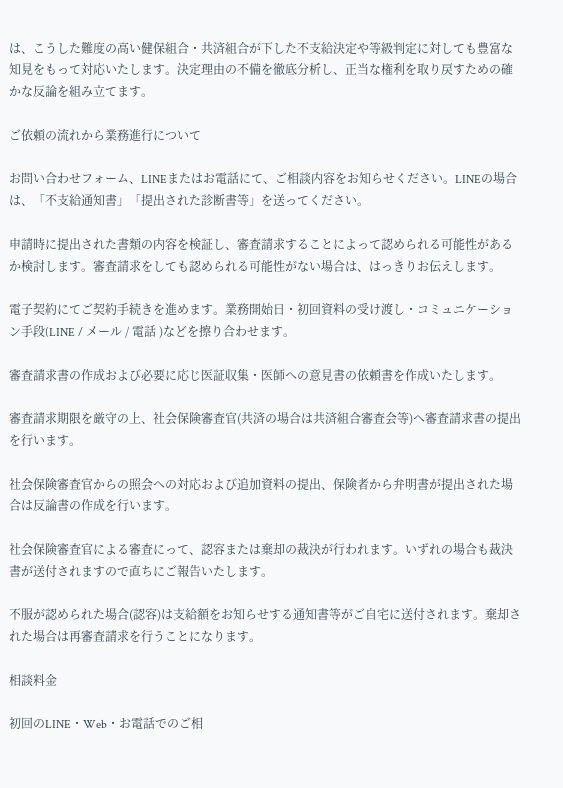は、こうした難度の高い健保組合・共済組合が下した不支給決定や等級判定に対しても豊富な知見をもって対応いたします。決定理由の不備を徹底分析し、正当な権利を取り戻すための確かな反論を組み立てます。

ご依頼の流れから業務進行について

お問い合わせフォーム、LINEまたはお電話にて、ご相談内容をお知らせください。LINEの場合は、「不支給通知書」「提出された診断書等」を送ってください。

申請時に提出された書類の内容を検証し、審査請求することによって認められる可能性があるか検討します。審査請求をしても認められる可能性がない場合は、はっきりお伝えします。

電子契約にてご契約手続きを進めます。業務開始日・初回資料の受け渡し・コミュニケーション手段(LINE / メール / 電話 )などを擦り合わせます。

審査請求書の作成および必要に応じ医証収集・医師への意見書の依頼書を作成いたします。

審査請求期限を厳守の上、社会保険審査官(共済の場合は共済組合審査会等)へ審査請求書の提出を行います。

社会保険審査官からの照会への対応および追加資料の提出、保険者から弁明書が提出された場合は反論書の作成を行います。

社会保険審査官による審査にって、認容または棄却の裁決が行われます。いずれの場合も裁決書が送付されますので直ちにご報告いたします。

不服が認められた場合(認容)は支給額をお知らせする通知書等がご自宅に送付されます。棄却された場合は再審査請求を行うことになります。

相談料金

初回のLINE・Web・お電話でのご相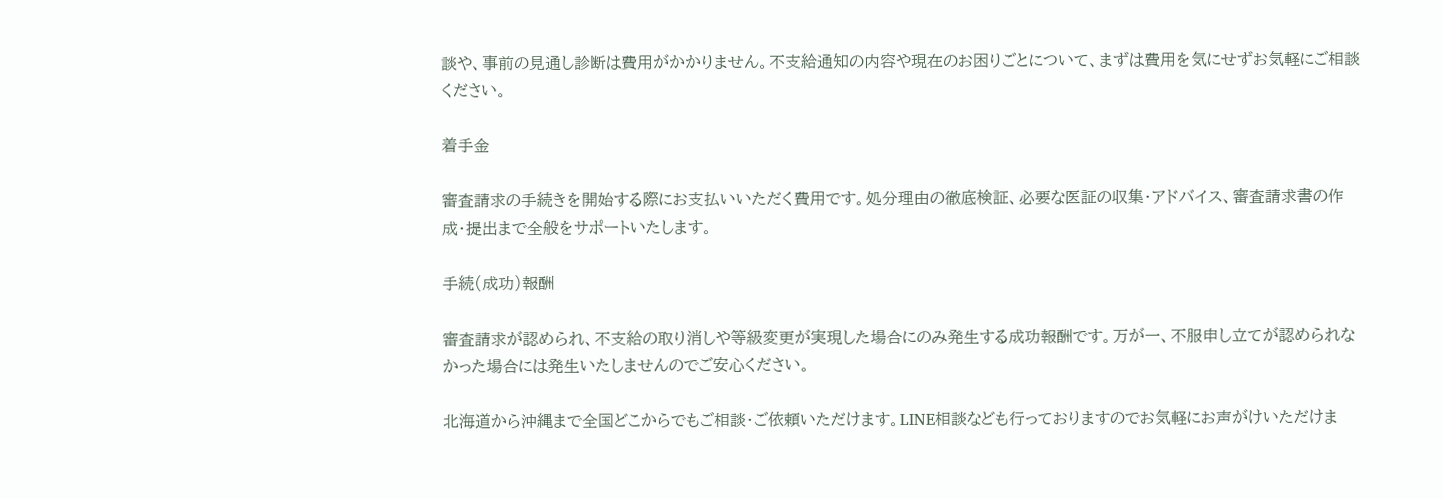談や、事前の見通し診断は費用がかかりません。不支給通知の内容や現在のお困りごとについて、まずは費用を気にせずお気軽にご相談ください。

着手金

審査請求の手続きを開始する際にお支払いいただく費用です。処分理由の徹底検証、必要な医証の収集・アドバイス、審査請求書の作成・提出まで全般をサポートいたします。

手続(成功)報酬

審査請求が認められ、不支給の取り消しや等級変更が実現した場合にのみ発生する成功報酬です。万が一、不服申し立てが認められなかった場合には発生いたしませんのでご安心ください。

北海道から沖縄まで全国どこからでもご相談・ご依頼いただけます。LINE相談なども行っておりますのでお気軽にお声がけいただけま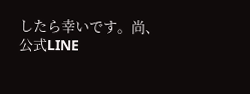したら幸いです。尚、公式LINE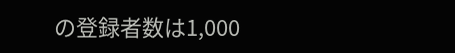の登録者数は1,000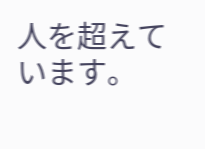人を超えています。